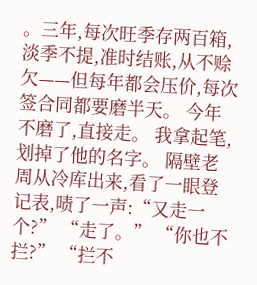。三年,每次旺季存两百箱,淡季不提,准时结账,从不赊欠——但每年都会压价,每次签合同都要磨半天。 今年不磨了,直接走。 我拿起笔,划掉了他的名字。 隔壁老周从冷库出来,看了一眼登记表,啧了一声:“又走一个?” “走了。” “你也不拦?” “拦不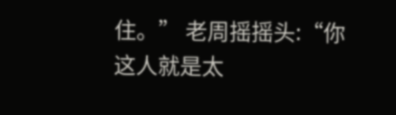住。” 老周摇摇头:“你这人就是太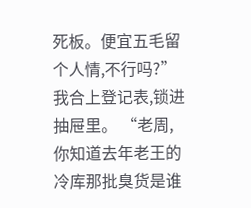死板。便宜五毛留个人情,不行吗?” 我合上登记表,锁进抽屉里。 “老周,你知道去年老王的冷库那批臭货是谁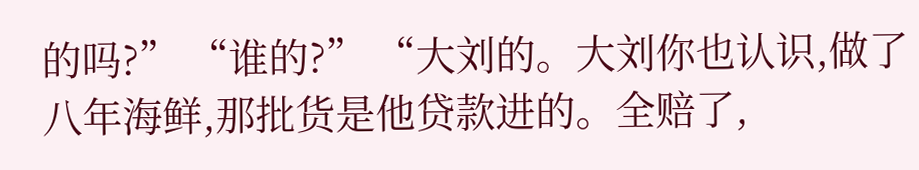的吗?” “谁的?” “大刘的。大刘你也认识,做了八年海鲜,那批货是他贷款进的。全赔了,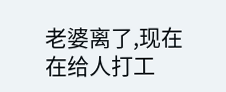老婆离了,现在在给人打工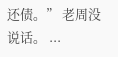还债。” 老周没说话。 ...